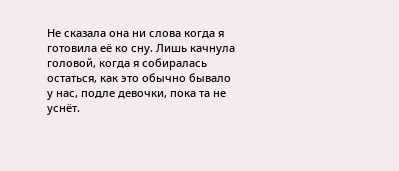Не сказала она ни слова когда я готовила её ко сну. Лишь качнула головой, когда я собиралась остаться, как это обычно бывало у нас, подле девочки, пока та не уснёт.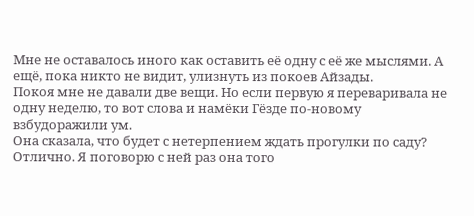Мне не оставалось иного как оставить её одну с её же мыслями. А ещё, пока никто не видит, улизнуть из покоев Айзады.
Покоя мне не давали две вещи. Но если первую я переваривала не одну неделю, то вот слова и намёки Гёзде по-новому взбудоражили ум.
Она сказала, что будет с нетерпением ждать прогулки по саду? Отлично. Я поговорю с ней раз она того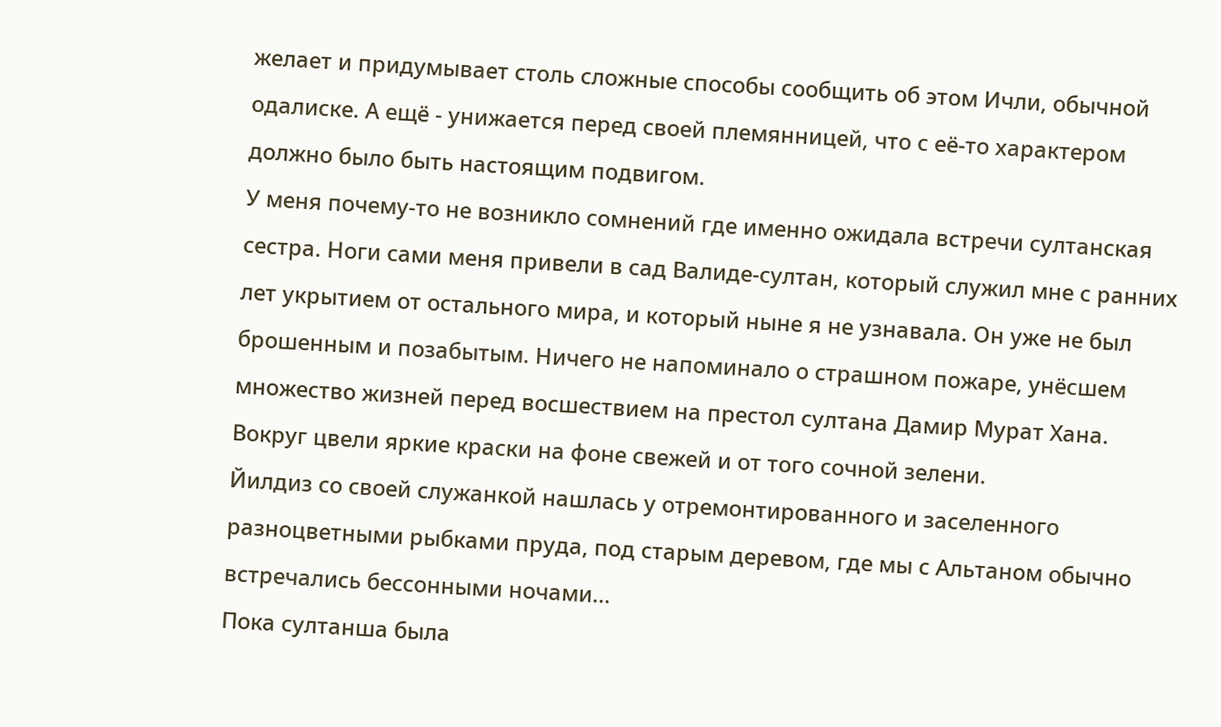желает и придумывает столь сложные способы сообщить об этом Ичли, обычной одалиске. А ещё - унижается перед своей племянницей, что с её-то характером должно было быть настоящим подвигом.
У меня почему-то не возникло сомнений где именно ожидала встречи султанская сестра. Ноги сами меня привели в сад Валиде-султан, который служил мне с ранних лет укрытием от остального мира, и который ныне я не узнавала. Он уже не был брошенным и позабытым. Ничего не напоминало о страшном пожаре, унёсшем множество жизней перед восшествием на престол султана Дамир Мурат Хана.
Вокруг цвели яркие краски на фоне свежей и от того сочной зелени.
Йилдиз со своей служанкой нашлась у отремонтированного и заселенного разноцветными рыбками пруда, под старым деревом, где мы с Альтаном обычно встречались бессонными ночами...
Пока султанша была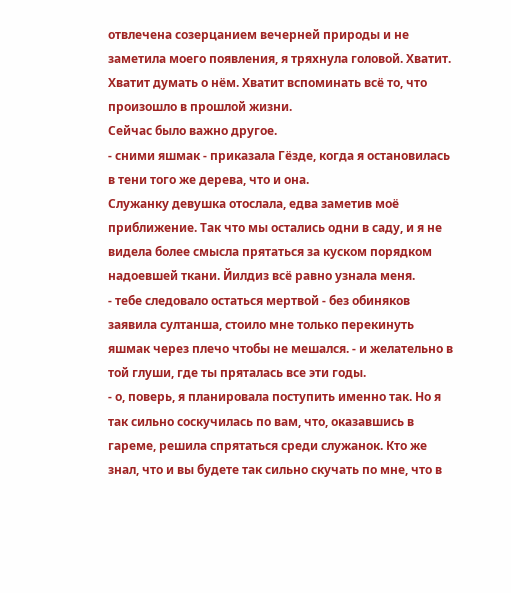отвлечена созерцанием вечерней природы и не заметила моего появления, я тряхнула головой. Хватит. Хватит думать о нём. Хватит вспоминать всё то, что произошло в прошлой жизни.
Сейчас было важно другое.
- сними яшмак - приказала Гёзде, когда я остановилась в тени того же дерева, что и она.
Служанку девушка отослала, едва заметив моё приближение. Так что мы остались одни в саду, и я не видела более смысла прятаться за куском порядком надоевшей ткани. Йилдиз всё равно узнала меня.
- тебе следовало остаться мертвой - без обиняков заявила султанша, стоило мне только перекинуть яшмак через плечо чтобы не мешался. - и желательно в той глуши, где ты пряталась все эти годы.
- о, поверь, я планировала поступить именно так. Но я так сильно соскучилась по вам, что, оказавшись в гареме, решила спрятаться среди служанок. Кто же знал, что и вы будете так сильно скучать по мне, что в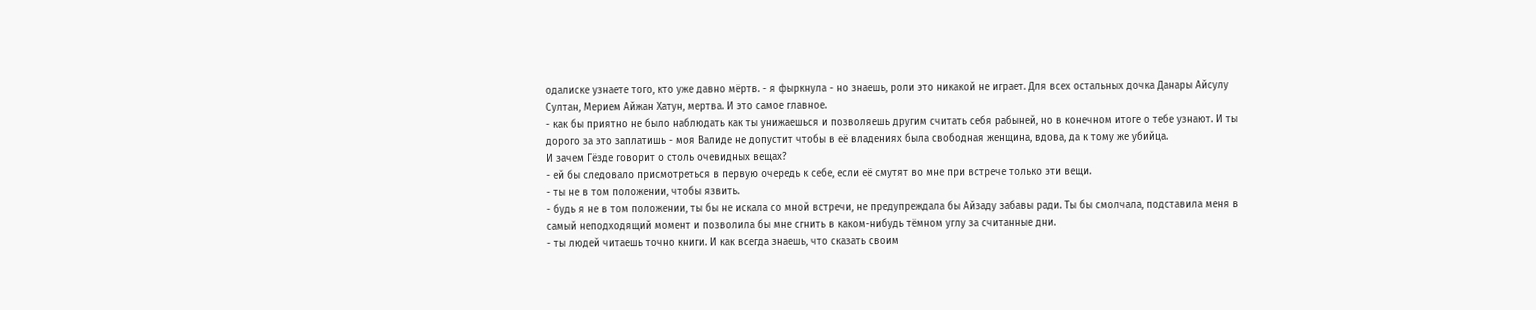одалиске узнаете того, кто уже давно мёртв. - я фыркнула - но знаешь, роли это никакой не играет. Для всех остальных дочка Данары Айсулу Султан, Мерием Айжан Хатун, мертва. И это самое главное.
- как бы приятно не было наблюдать как ты унижаешься и позволяешь другим считать себя рабыней, но в конечном итоге о тебе узнают. И ты дорого за это заплатишь - моя Валиде не допустит чтобы в её владениях была свободная женщина, вдова, да к тому же убийца.
И зачем Гёзде говорит о столь очевидных вещах?
- ей бы следовало присмотреться в первую очередь к себе, если её смутят во мне при встрече только эти вещи.
- ты не в том положении, чтобы язвить.
- будь я не в том положении, ты бы не искала со мной встречи, не предупреждала бы Айзаду забавы ради. Ты бы смолчала, подставила меня в самый неподходящий момент и позволила бы мне сгнить в каком-нибудь тёмном углу за считанные дни.
- ты людей читаешь точно книги. И как всегда знаешь, что сказать своим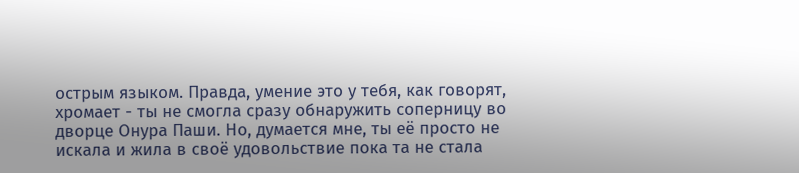острым языком. Правда, умение это у тебя, как говорят, хромает - ты не смогла сразу обнаружить соперницу во дворце Онура Паши. Но, думается мне, ты её просто не искала и жила в своё удовольствие пока та не стала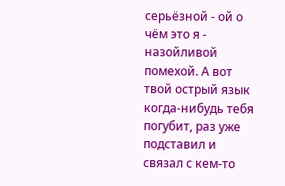серьёзной - ой о чём это я - назойливой помехой. А вот твой острый язык когда-нибудь тебя погубит, раз уже подставил и связал с кем-то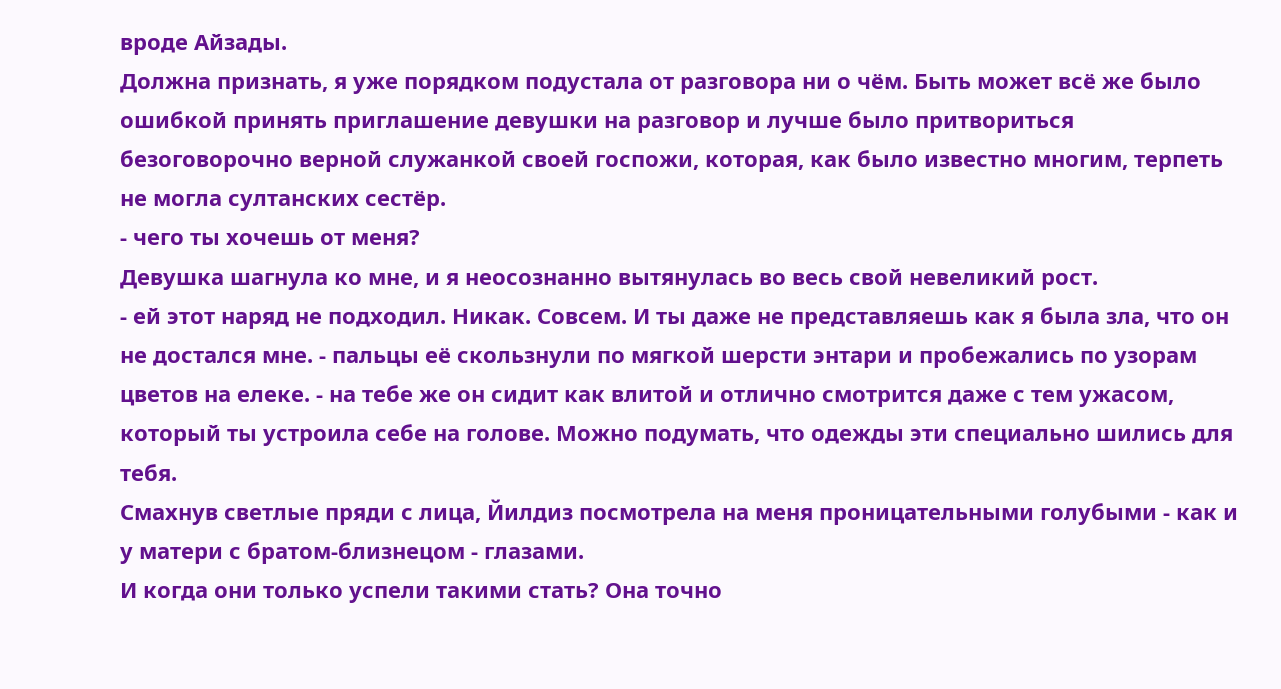вроде Айзады.
Должна признать, я уже порядком подустала от разговора ни о чём. Быть может всё же было ошибкой принять приглашение девушки на разговор и лучше было притвориться безоговорочно верной служанкой своей госпожи, которая, как было известно многим, терпеть не могла султанских сестёр.
- чего ты хочешь от меня?
Девушка шагнула ко мне, и я неосознанно вытянулась во весь свой невеликий рост.
- ей этот наряд не подходил. Никак. Совсем. И ты даже не представляешь как я была зла, что он не достался мне. - пальцы её скользнули по мягкой шерсти энтари и пробежались по узорам цветов на елеке. - на тебе же он сидит как влитой и отлично смотрится даже с тем ужасом, который ты устроила себе на голове. Можно подумать, что одежды эти специально шились для тебя.
Смахнув светлые пряди с лица, Йилдиз посмотрела на меня проницательными голубыми - как и у матери с братом-близнецом - глазами.
И когда они только успели такими стать? Она точно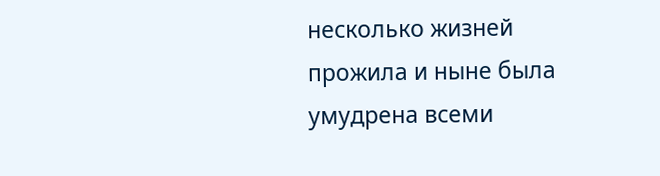несколько жизней прожила и ныне была умудрена всеми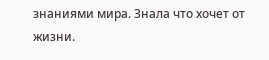знаниями мира. Знала что хочет от жизни.